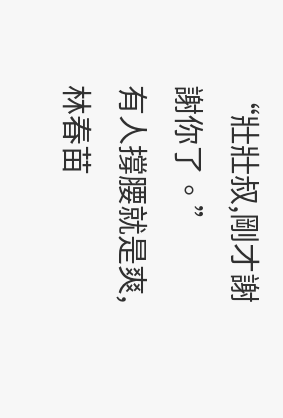“壯壯叔,剛才謝謝你了。”
有人撐腰就是爽,林春苗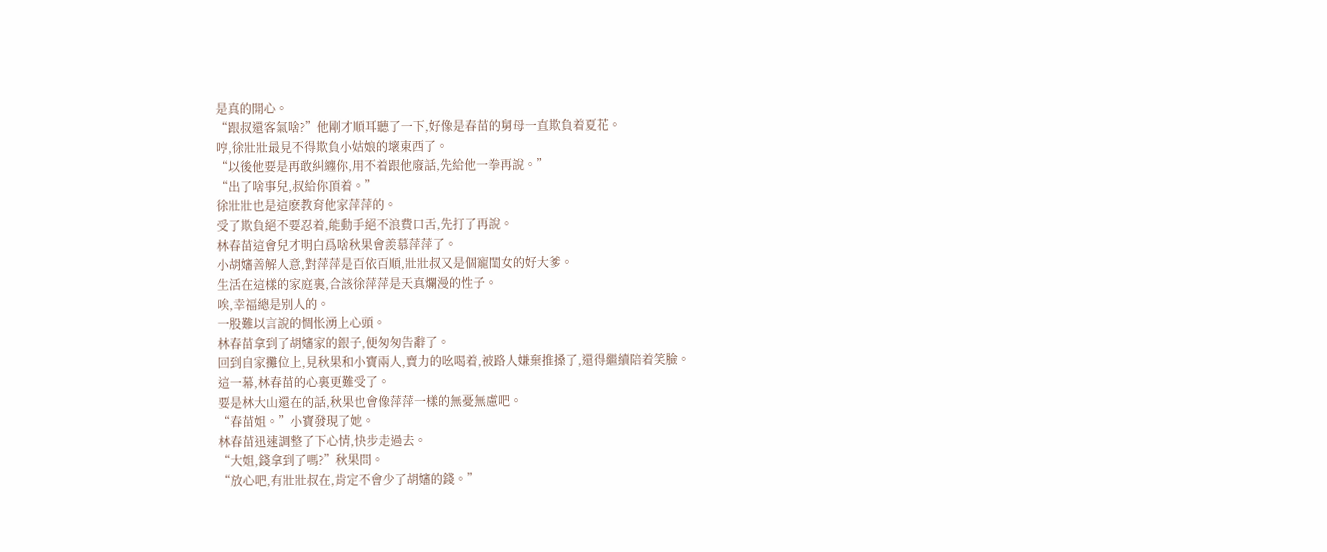是真的開心。
“跟叔還客氣啥?”他剛才順耳聽了一下,好像是春苗的舅母一直欺負着夏花。
哼,徐壯壯最見不得欺負小姑娘的壞東西了。
“以後他要是再敢糾纏你,用不着跟他廢話,先給他一拳再說。”
“出了啥事兒,叔給你頂着。”
徐壯壯也是這麽教育他家萍萍的。
受了欺負絕不要忍着,能動手絕不浪費口舌,先打了再說。
林春苗這會兒才明白爲啥秋果會羨慕萍萍了。
小胡嬸善解人意,對萍萍是百依百順,壯壯叔又是個寵閨女的好大爹。
生活在這樣的家庭裏,合該徐萍萍是天真爛漫的性子。
唉,幸福總是别人的。
一股難以言說的惆怅湧上心頭。
林春苗拿到了胡嬸家的銀子,便匆匆告辭了。
回到自家攤位上,見秋果和小寶兩人,賣力的吆喝着,被路人嫌棄推搡了,還得繼續陪着笑臉。
這一幕,林春苗的心裏更難受了。
要是林大山還在的話,秋果也會像萍萍一樣的無憂無慮吧。
“春苗姐。”小寶發現了她。
林春苗迅速調整了下心情,快步走過去。
“大姐,錢拿到了嗎?”秋果問。
“放心吧,有壯壯叔在,肯定不會少了胡嬸的錢。”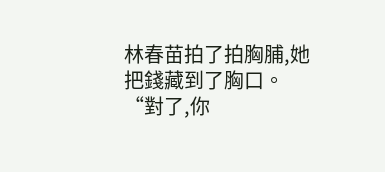林春苗拍了拍胸脯,她把錢藏到了胸口。
“對了,你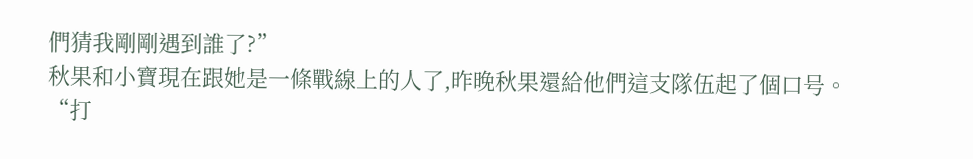們猜我剛剛遇到誰了?”
秋果和小寶現在跟她是一條戰線上的人了,昨晚秋果還給他們這支隊伍起了個口号。
“打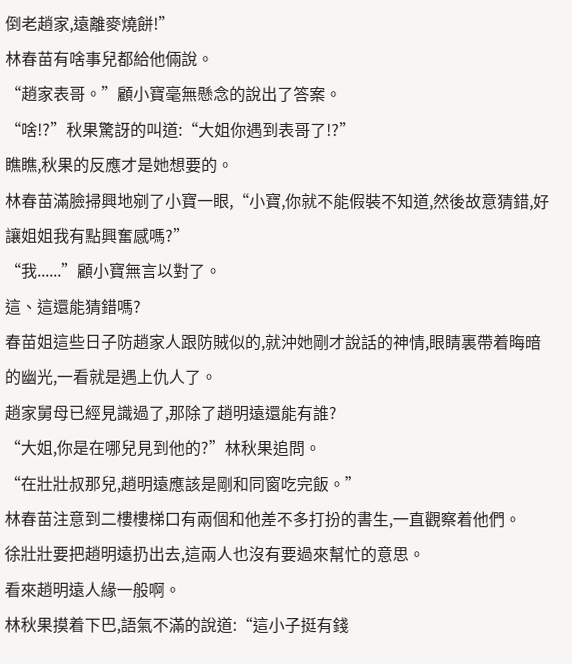倒老趙家,遠離麥燒餅!”
林春苗有啥事兒都給他倆說。
“趙家表哥。”顧小寶毫無懸念的說出了答案。
“啥!?”秋果驚訝的叫道:“大姐你遇到表哥了!?”
瞧瞧,秋果的反應才是她想要的。
林春苗滿臉掃興地剜了小寶一眼,“小寶,你就不能假裝不知道,然後故意猜錯,好讓姐姐我有點興奮感嗎?”
“我......”顧小寶無言以對了。
這、這還能猜錯嗎?
春苗姐這些日子防趙家人跟防賊似的,就沖她剛才說話的神情,眼睛裏帶着晦暗的幽光,一看就是遇上仇人了。
趙家舅母已經見識過了,那除了趙明遠還能有誰?
“大姐,你是在哪兒見到他的?”林秋果追問。
“在壯壯叔那兒,趙明遠應該是剛和同窗吃完飯。”
林春苗注意到二樓樓梯口有兩個和他差不多打扮的書生,一直觀察着他們。
徐壯壯要把趙明遠扔出去,這兩人也沒有要過來幫忙的意思。
看來趙明遠人緣一般啊。
林秋果摸着下巴,語氣不滿的說道:“這小子挺有錢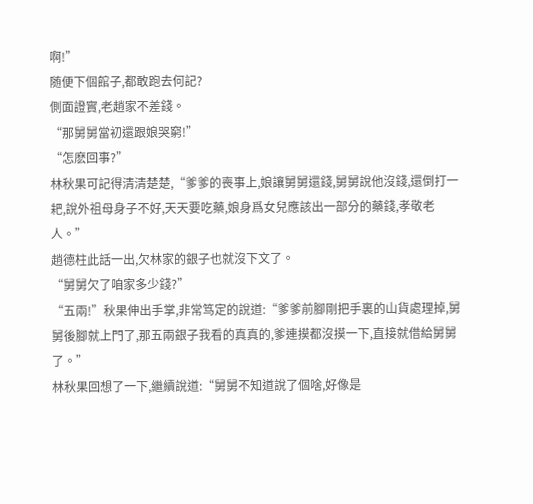啊!”
随便下個館子,都敢跑去何記?
側面證實,老趙家不差錢。
“那舅舅當初還跟娘哭窮!”
“怎麽回事?”
林秋果可記得清清楚楚,“爹爹的喪事上,娘讓舅舅還錢,舅舅說他沒錢,還倒打一耙,說外祖母身子不好,天天要吃藥,娘身爲女兒應該出一部分的藥錢,孝敬老人。”
趙德柱此話一出,欠林家的銀子也就沒下文了。
“舅舅欠了咱家多少錢?”
“五兩!”秋果伸出手掌,非常笃定的說道:“爹爹前腳剛把手裏的山貨處理掉,舅舅後腳就上門了,那五兩銀子我看的真真的,爹連摸都沒摸一下,直接就借給舅舅了。”
林秋果回想了一下,繼續說道:“舅舅不知道說了個啥,好像是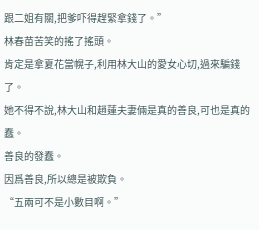跟二姐有關,把爹吓得趕緊拿錢了。”
林春苗苦笑的搖了搖頭。
肯定是拿夏花當幌子,利用林大山的愛女心切,過來騙錢了。
她不得不說,林大山和趙蓮夫妻倆是真的善良,可也是真的蠢。
善良的發蠢。
因爲善良,所以總是被欺負。
“五兩可不是小數目啊。”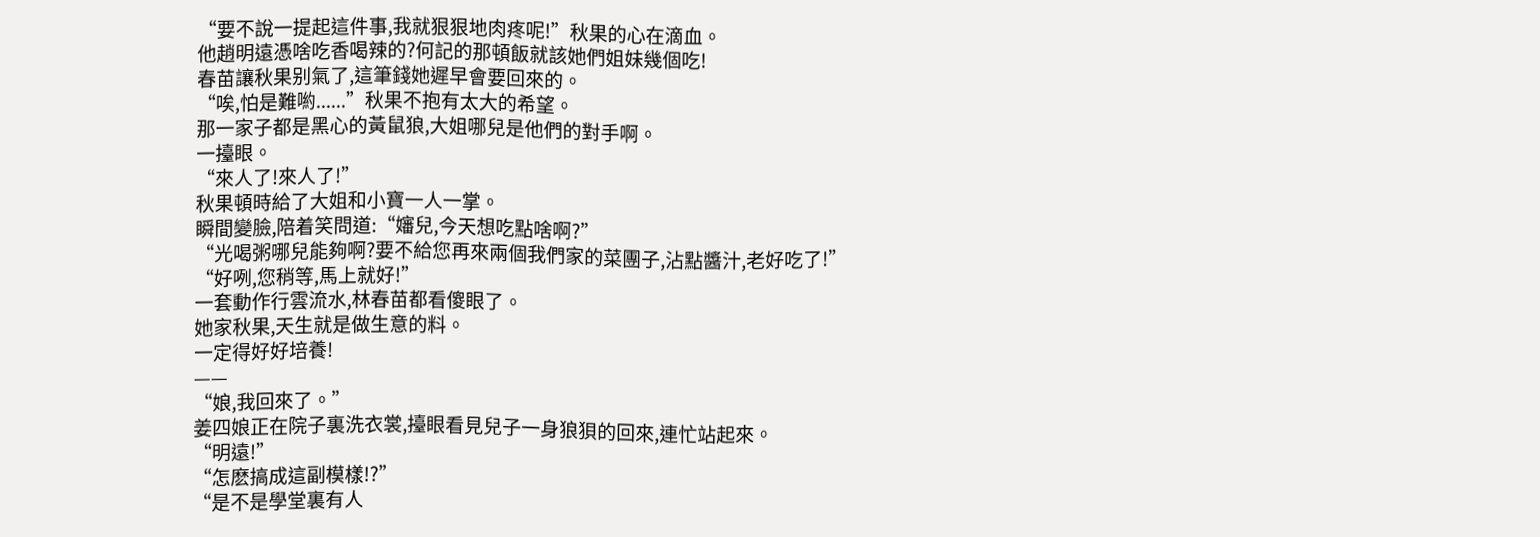“要不說一提起這件事,我就狠狠地肉疼呢!”秋果的心在滴血。
他趙明遠憑啥吃香喝辣的?何記的那頓飯就該她們姐妹幾個吃!
春苗讓秋果别氣了,這筆錢她遲早會要回來的。
“唉,怕是難喲......”秋果不抱有太大的希望。
那一家子都是黑心的黃鼠狼,大姐哪兒是他們的對手啊。
一擡眼。
“來人了!來人了!”
秋果頓時給了大姐和小寶一人一掌。
瞬間變臉,陪着笑問道:“嬸兒,今天想吃點啥啊?”
“光喝粥哪兒能夠啊?要不給您再來兩個我們家的菜團子,沾點醬汁,老好吃了!”
“好咧,您稍等,馬上就好!”
一套動作行雲流水,林春苗都看傻眼了。
她家秋果,天生就是做生意的料。
一定得好好培養!
——
“娘,我回來了。”
姜四娘正在院子裏洗衣裳,擡眼看見兒子一身狼狽的回來,連忙站起來。
“明遠!”
“怎麽搞成這副模樣!?”
“是不是學堂裏有人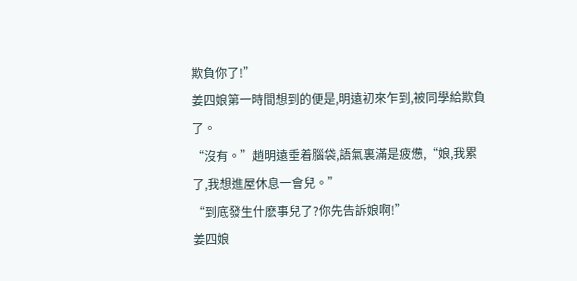欺負你了!”
姜四娘第一時間想到的便是,明遠初來乍到,被同學給欺負了。
“沒有。”趙明遠垂着腦袋,語氣裏滿是疲憊,“娘,我累了,我想進屋休息一會兒。”
“到底發生什麽事兒了?你先告訴娘啊!”
姜四娘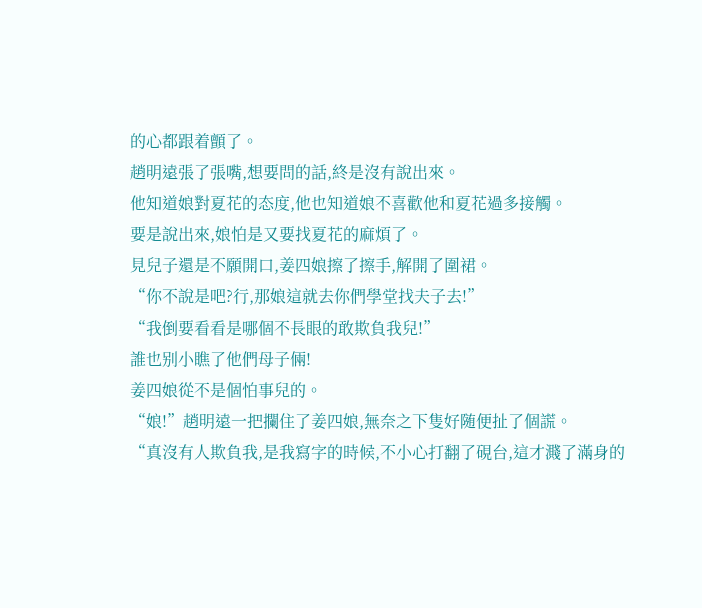的心都跟着顫了。
趙明遠張了張嘴,想要問的話,終是沒有說出來。
他知道娘對夏花的态度,他也知道娘不喜歡他和夏花過多接觸。
要是說出來,娘怕是又要找夏花的麻煩了。
見兒子還是不願開口,姜四娘擦了擦手,解開了圍裙。
“你不說是吧?行,那娘這就去你們學堂找夫子去!”
“我倒要看看是哪個不長眼的敢欺負我兒!”
誰也别小瞧了他們母子倆!
姜四娘從不是個怕事兒的。
“娘!”趙明遠一把攔住了姜四娘,無奈之下隻好随便扯了個謊。
“真沒有人欺負我,是我寫字的時候,不小心打翻了硯台,這才濺了滿身的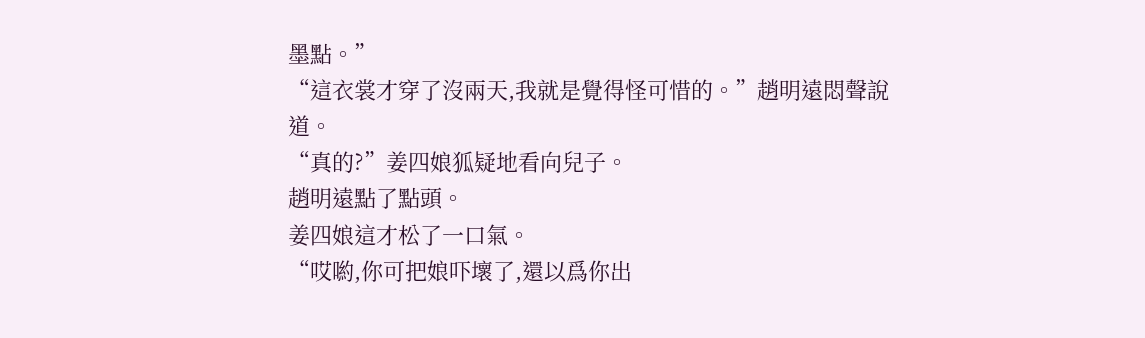墨點。”
“這衣裳才穿了沒兩天,我就是覺得怪可惜的。”趙明遠悶聲說道。
“真的?”姜四娘狐疑地看向兒子。
趙明遠點了點頭。
姜四娘這才松了一口氣。
“哎喲,你可把娘吓壞了,還以爲你出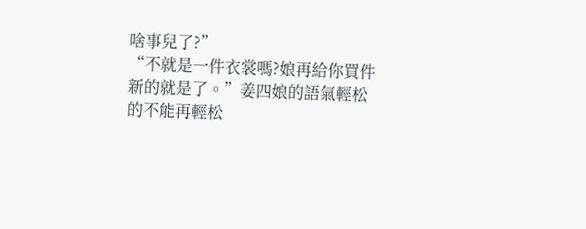啥事兒了?”
“不就是一件衣裳嗎?娘再給你買件新的就是了。”姜四娘的語氣輕松的不能再輕松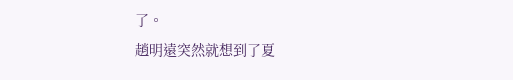了。
趙明遠突然就想到了夏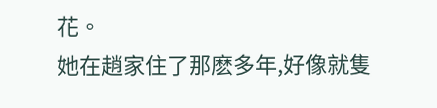花。
她在趙家住了那麽多年,好像就隻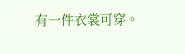有一件衣裳可穿。